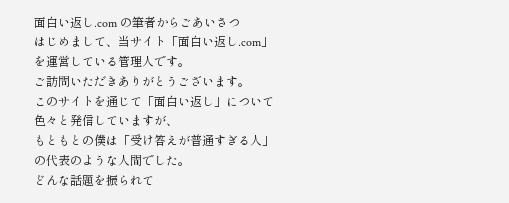面白い返し.com の筆者からごあいさつ
はじめまして、当サイト「面白い返し.com」を運営している管理人です。
ご訪問いただきありがとうございます。
このサイトを通じて「面白い返し」について色々と発信していますが、
もともとの僕は「受け答えが普通すぎる人」の代表のような人間でした。
どんな話題を振られて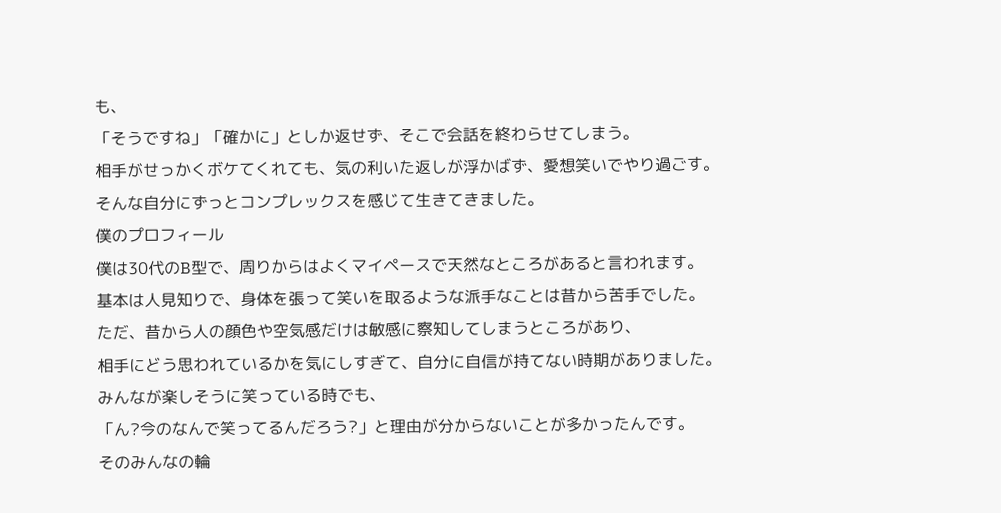も、
「そうですね」「確かに」としか返せず、そこで会話を終わらせてしまう。
相手がせっかくボケてくれても、気の利いた返しが浮かばず、愛想笑いでやり過ごす。
そんな自分にずっとコンプレックスを感じて生きてきました。
僕のプロフィール
僕は30代のB型で、周りからはよくマイペースで天然なところがあると言われます。
基本は人見知りで、身体を張って笑いを取るような派手なことは昔から苦手でした。
ただ、昔から人の顔色や空気感だけは敏感に察知してしまうところがあり、
相手にどう思われているかを気にしすぎて、自分に自信が持てない時期がありました。
みんなが楽しそうに笑っている時でも、
「ん?今のなんで笑ってるんだろう?」と理由が分からないことが多かったんです。
そのみんなの輪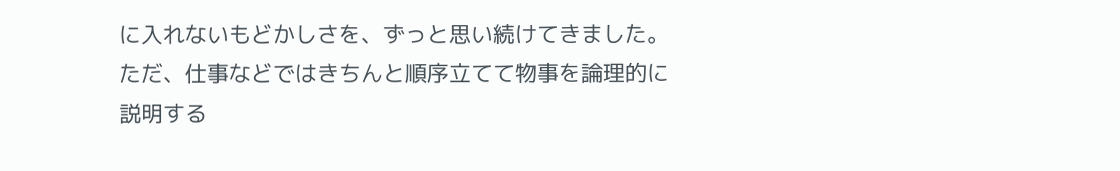に入れないもどかしさを、ずっと思い続けてきました。
ただ、仕事などではきちんと順序立てて物事を論理的に説明する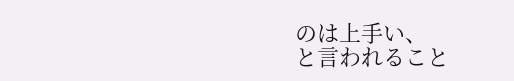のは上手い、
と言われること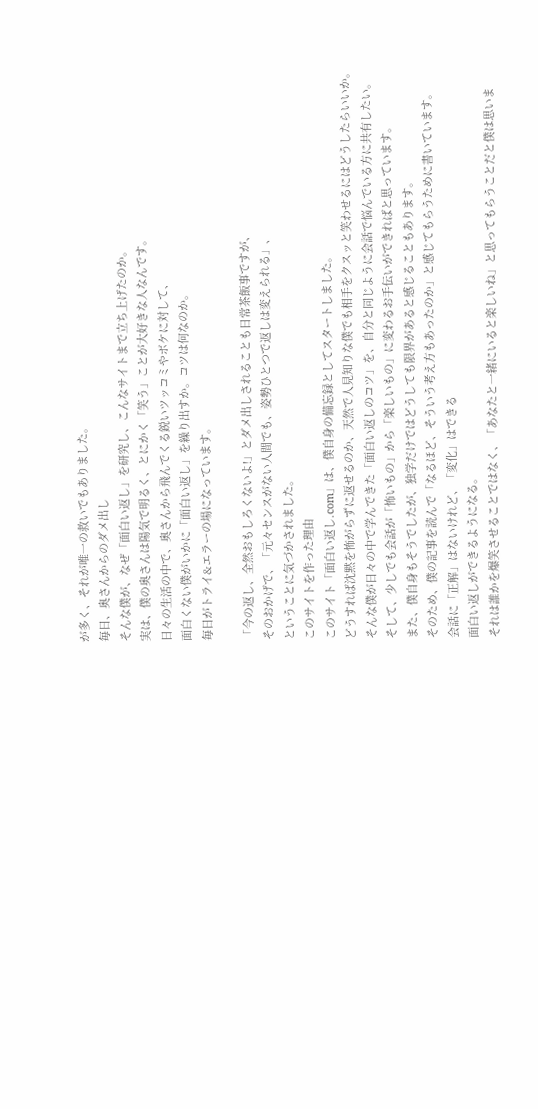が多く、それが唯一の救いでもありました。
毎日、奥さんからのダメ出し
そんな僕が、なぜ「面白い返し」を研究し、こんなサイトまで立ち上げたのか。
実は、僕の奥さんは陽気で明るく、とにかく「笑う」ことが大好きな人なんです。
日々の生活の中で、奥さんから飛んでくる鋭いツッコミやボケに対して、
面白くない僕がいかに「面白い返し」を繰り出すか。コツは何なのか。
毎日がトライ&エラーの場になっています。

「今の返し、全然おもしろくないよ!」とダメ出しされることも日常茶飯事ですが、
そのおかげで、「元々センスがない人間でも、姿勢ひとつで返しは変えられる」、
ということに気づかされました。
このサイトを作った理由
このサイト「面白い返し.com」は、僕自身の備忘録としてスタートしました。
どうすれば沈黙を怖がらずに返せるのか、天然で人見知りな僕でも相手をクスッと笑わせるにはどうしたらいいか。
そんな僕が日々の中で学んできた「面白い返しのコツ」を、自分と同じように会話で悩んでいる方に共有したい。
そして、少しでも会話が「怖いもの」から「楽しいもの」に変わるお手伝いができればと思っています。
また、僕自身もそうでしたが、独学だけではどうしても限界があると感じることもあります。
そのため、僕の記事を読んで「なるほど、そういう考え方もあったのか」と感じてもらうために書いています。
会話に「正解」はないけれど、「変化」はできる
面白い返しができるようになる。
それは誰かを爆笑させることではなく、「あなたと一緒にいると楽しいね」と思ってもらうことだと僕は思いま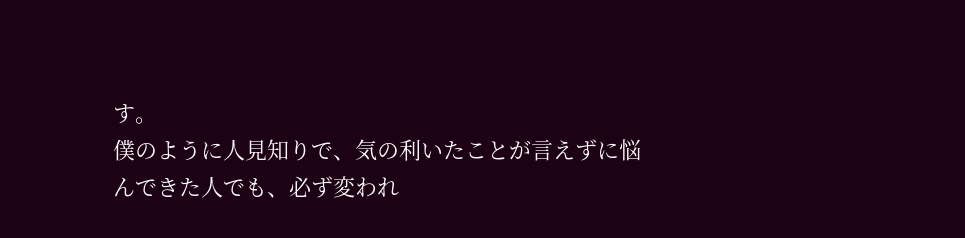す。
僕のように人見知りで、気の利いたことが言えずに悩んできた人でも、必ず変われ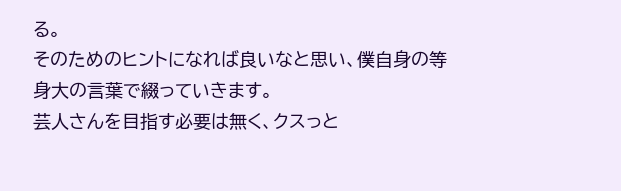る。
そのためのヒントになれば良いなと思い、僕自身の等身大の言葉で綴っていきます。
芸人さんを目指す必要は無く、クスっと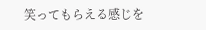笑ってもらえる感じを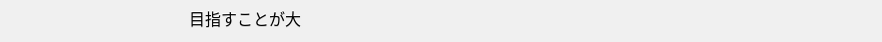目指すことが大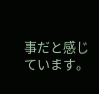事だと感じています。